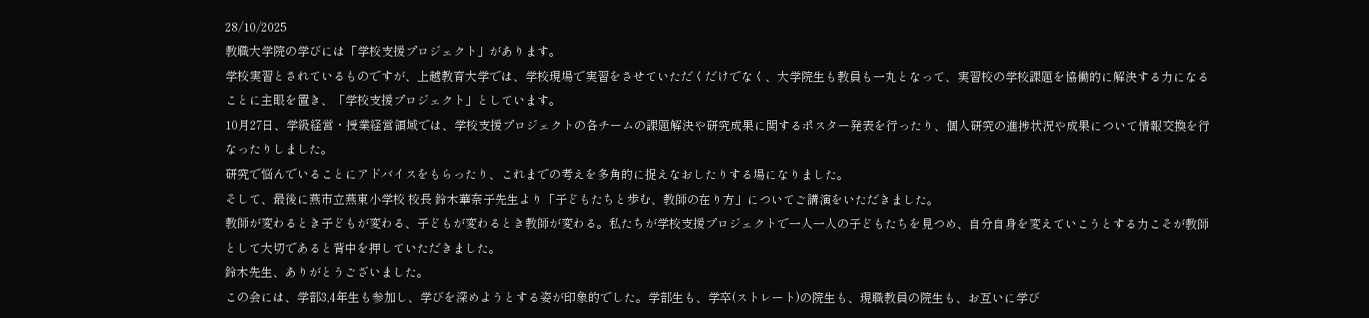28/10/2025
教職大学院の学びには「学校支援プロジェクト」があります。
学校実習とされているものですが、上越教育大学では、学校現場で実習をさせていただくだけでなく、大学院生も教員も一丸となって、実習校の学校課題を協働的に解決する力になることに主眼を置き、「学校支援プロジェクト」としています。
10月27日、学級経営・授業経営領域では、学校支援プロジェクトの各チームの課題解決や研究成果に関するポスター発表を行ったり、個人研究の進捗状況や成果について情報交換を行なったりしました。
研究で悩んでいることにアドバイスをもらったり、これまでの考えを多角的に捉えなおしたりする場になりました。
そして、最後に燕市立燕東小学校 校長 鈴木華奈子先生より「子どもたちと歩む、教師の在り方」についてご講演をいただきました。
教師が変わるとき子どもが変わる、子どもが変わるとき教師が変わる。私たちが学校支援プロジェクトで一人一人の子どもたちを見つめ、自分自身を変えていこうとする力こそが教師として大切であると背中を押していただきました。
鈴木先生、ありがとうございました。
この会には、学部3,4年生も参加し、学びを深めようとする姿が印象的でした。学部生も、学卒(ストレート)の院生も、現職教員の院生も、お互いに学び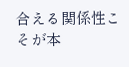合える関係性こそが本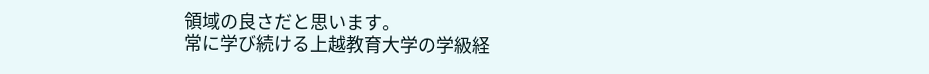領域の良さだと思います。
常に学び続ける上越教育大学の学級経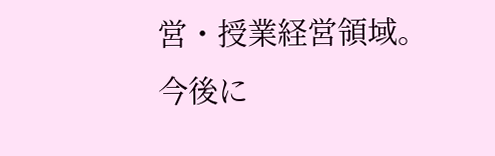営・授業経営領域。
今後に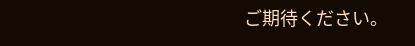ご期待ください。